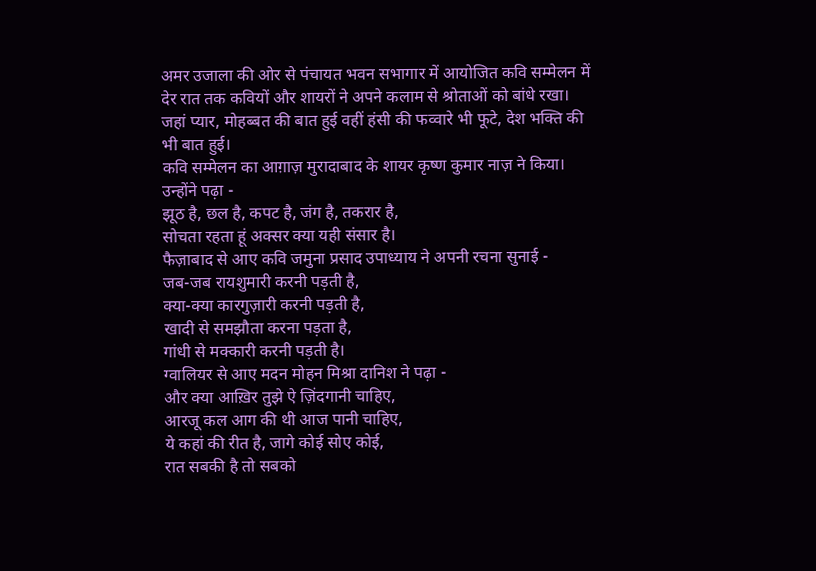अमर उजाला की ओर से पंचायत भवन सभागार में आयोजित कवि सम्मेलन में देर रात तक कवियों और शायरों ने अपने कलाम से श्रोताओं को बांधे रखा।
जहां प्यार, मोहब्बत की बात हुई वहीं हंसी की फव्वारे भी फूटे, देश भक्ति की भी बात हुई।
कवि सम्मेलन का आग़ाज़ मुरादाबाद के शायर कृष्ण कुमार नाज़ ने किया। उन्होंने पढ़ा -
झूठ है, छल है, कपट है, जंग है, तकरार है,
सोचता रहता हूं अक्सर क्या यही संसार है।
फैज़ाबाद से आए कवि जमुना प्रसाद उपाध्याय ने अपनी रचना सुनाई -
जब-जब रायशुमारी करनी पड़ती है,
क्या-क्या कारगुज़ारी करनी पड़ती है,
खादी से समझौता करना पड़ता है,
गांधी से मक्कारी करनी पड़ती है।
ग्वालियर से आए मदन मोहन मिश्रा दानिश ने पढ़ा -
और क्या आख़िर तुझे ऐ ज़िंदगानी चाहिए,
आरजू कल आग की थी आज पानी चाहिए,
ये कहां की रीत है, जागे कोई सोए कोई,
रात सबकी है तो सबको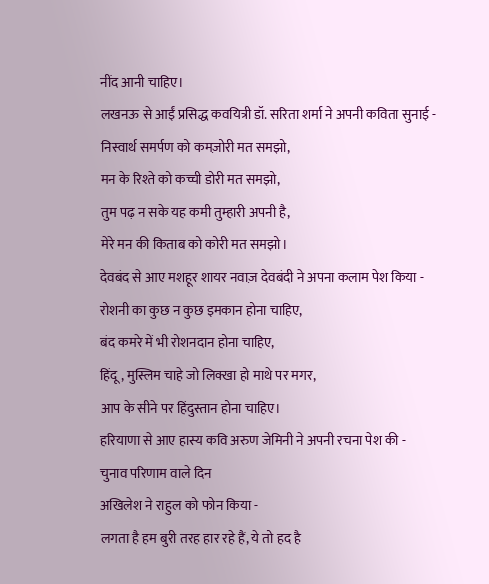नींद आनी चाहिए।
लखनऊ से आईं प्रसिद्ध कवयित्री डॉ. सरिता शर्मा ने अपनी कविता सुनाई -
निस्वार्थ समर्पण को कमज़ोरी मत समझो,
मन के रिश्ते को कच्ची डोरी मत समझो,
तुम पढ़ न सके यह कमी तुम्हारी अपनी है,
मेरे मन की किताब को कोरी मत समझो।
देवबंद से आए मशहूर शायर नवाज़ देवबंदी ने अपना कलाम पेश किया -
रोशनी का कुछ न कुछ इमकान होना चाहिए,
बंद कमरे में भी रोशनदान होना चाहिए,
हिंदू, मुस्लिम चाहे जो लिक्खा हो माथे पर मगर,
आप के सीने पर हिंदुस्तान होना चाहिए।
हरियाणा से आए हास्य कवि अरुण जेमिनी ने अपनी रचना पेश की -
चुनाव परिणाम वाले दिन
अखिलेश ने राहुल को फोन किया -
लगता है हम बुरी तरह हार रहे हैं, ये तो हद है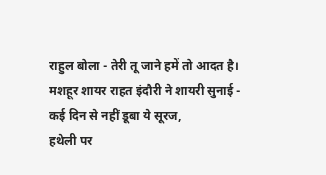राहुल बोला - तेरी तू जाने हमें तो आदत है।
मशहूर शायर राहत इंदौरी ने शायरी सुनाई -
कई दिन से नहीं डूबा ये सूरज,
हथेली पर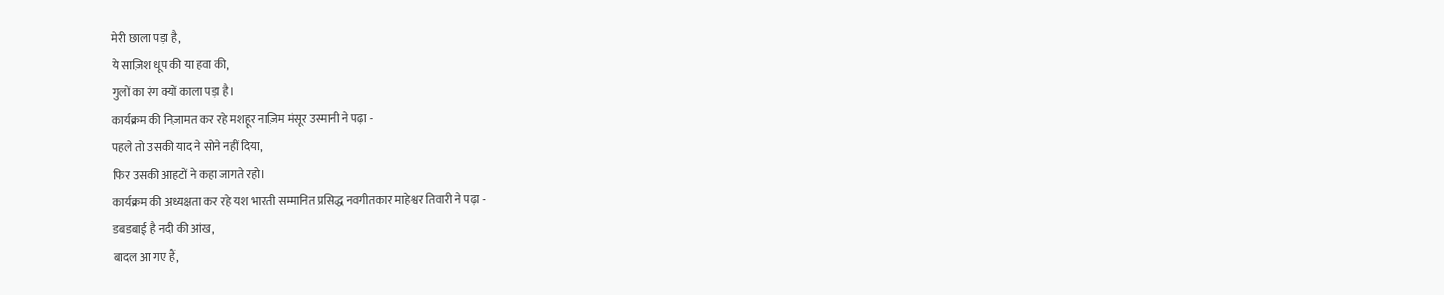मेरी छाला पड़ा है,
ये साज़िश धूप की या हवा की,
गुलों का रंग क्यों काला पड़ा है।
कार्यक्रम की निज़ामत कर रहे मशहूर नाज़िम मंसूर उस्मानी ने पढ़ा -
पहले तो उसकी याद ने सोने नहीं दिया,
फिर उसकी आहटों ने कहा जागते रहो।
कार्यक्रम की अध्यक्षता कर रहे यश भारती सम्मानित प्रसिद्ध नवगीतकार माहेश्वर तिवारी ने पढ़ा -
डबडबाई है नदी की आंख,
बादल आ गए हैं,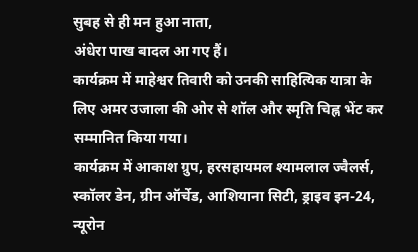सुबह से ही मन हुआ नाता,
अंधेरा पाख बादल आ गए हैं।
कार्यक्रम में माहेश्वर तिवारी को उनकी साहित्यिक यात्रा के लिए अमर उजाला की ओर से शॉल और स्मृति चिह्न भेंट कर सम्मानित किया गया।
कार्यक्रम में आकाश ग्रुप, हरसहायमल श्यामलाल ज्वैलर्स, स्कॉलर डेन, ग्रीन ऑर्चेड, आशियाना सिटी, ड्राइव इन-24, न्यूरोन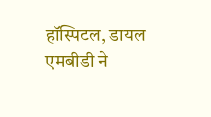हॉस्पिटल, डायल एमबीडी ने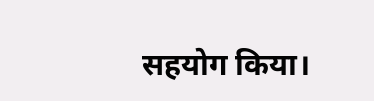सहयोग किया।